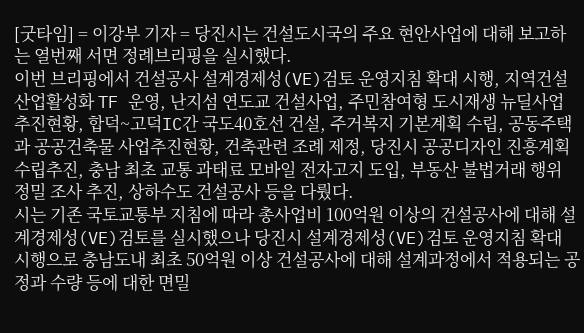[굿타임] = 이강부 기자 = 당진시는 건설도시국의 주요 현안사업에 대해 보고하는 열번째 서면 정례브리핑을 실시했다.
이번 브리핑에서 건설공사 설계경제성(VE)검토 운영지침 확대 시행, 지역건설산업활성화 TF 운영, 난지섬 연도교 건설사업, 주민참여형 도시재생 뉴딜사업 추진현황, 합덕~고덕IC간 국도40호선 건설, 주거복지 기본계획 수립, 공동주택과 공공건축물 사업추진현황, 건축관련 조례 제정, 당진시 공공디자인 진흥계획 수립추진, 충남 최초 교통 과태료 모바일 전자고지 도입, 부동산 불법거래 행위 정밀 조사 추진, 상하수도 건설공사 등을 다뤘다.
시는 기존 국토교통부 지침에 따라 총사업비 100억원 이상의 건설공사에 대해 설계경제성(VE)검토를 실시했으나 당진시 설계경제성(VE)검토 운영지침 확대 시행으로 충남도내 최초 50억원 이상 건설공사에 대해 설계과정에서 적용되는 공정과 수량 등에 대한 면밀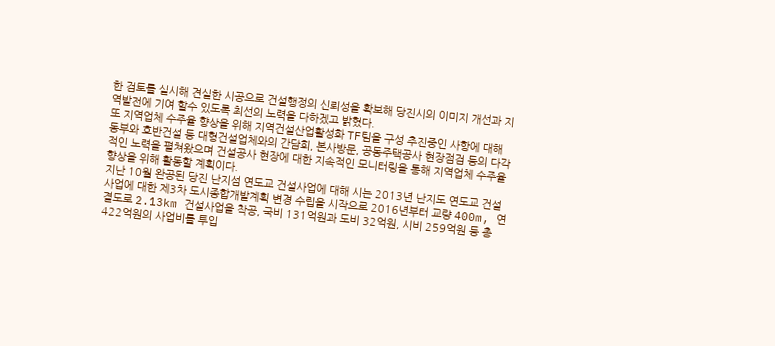한 검토를 실시해 견실한 시공으로 건설행정의 신뢰성을 확보해 당진시의 이미지 개선과 지역발전에 기여 할수 있도록 최선의 노력을 다하겠고 밝혔다.
또 지역업체 수주율 향상을 위해 지역건설산업활성화 TF팀을 구성 추진중인 사항에 대해 동부와 호반건설 등 대형건설업체와의 간담회, 본사방문, 공동주택공사 현장점검 등의 다각적인 노력을 펼쳐왔으며 건설공사 현장에 대한 지속적인 모니터링을 통해 지역업체 수주율 향상을 위해 활동할 계획이다.
지난 10월 완공된 당진 난지섬 연도교 건설사업에 대해 시는 2013년 난지도 연도교 건설사업에 대한 제3차 도시종합개발계획 변경 수립을 시작으로 2016년부터 교량 400m, 연결도로 2.13km 건설사업을 착공, 국비 131억원과 도비 32억원, 시비 259억원 등 총422억원의 사업비를 투입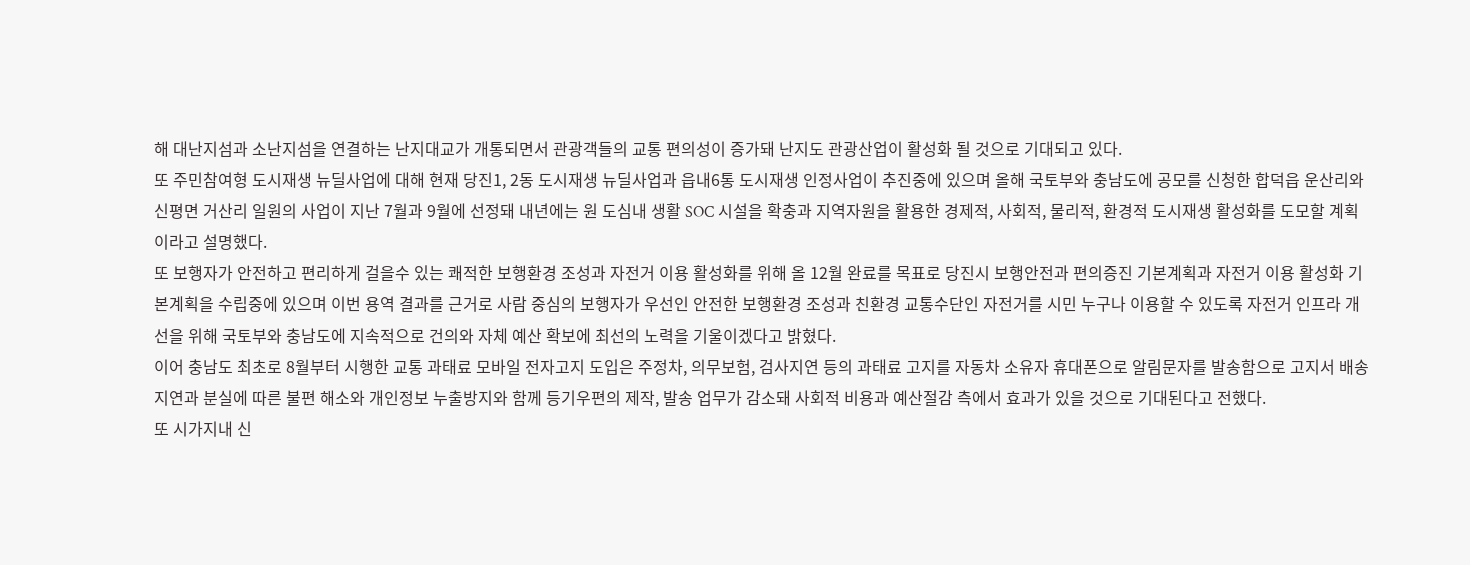해 대난지섬과 소난지섬을 연결하는 난지대교가 개통되면서 관광객들의 교통 편의성이 증가돼 난지도 관광산업이 활성화 될 것으로 기대되고 있다.
또 주민참여형 도시재생 뉴딜사업에 대해 현재 당진1, 2동 도시재생 뉴딜사업과 읍내6통 도시재생 인정사업이 추진중에 있으며 올해 국토부와 충남도에 공모를 신청한 합덕읍 운산리와 신평면 거산리 일원의 사업이 지난 7월과 9월에 선정돼 내년에는 원 도심내 생활 SOC 시설을 확충과 지역자원을 활용한 경제적, 사회적, 물리적, 환경적 도시재생 활성화를 도모할 계획이라고 설명했다.
또 보행자가 안전하고 편리하게 걸을수 있는 쾌적한 보행환경 조성과 자전거 이용 활성화를 위해 올 12월 완료를 목표로 당진시 보행안전과 편의증진 기본계획과 자전거 이용 활성화 기본계획을 수립중에 있으며 이번 용역 결과를 근거로 사람 중심의 보행자가 우선인 안전한 보행환경 조성과 친환경 교통수단인 자전거를 시민 누구나 이용할 수 있도록 자전거 인프라 개선을 위해 국토부와 충남도에 지속적으로 건의와 자체 예산 확보에 최선의 노력을 기울이겠다고 밝혔다.
이어 충남도 최초로 8월부터 시행한 교통 과태료 모바일 전자고지 도입은 주정차, 의무보험, 검사지연 등의 과태료 고지를 자동차 소유자 휴대폰으로 알림문자를 발송함으로 고지서 배송지연과 분실에 따른 불편 해소와 개인정보 누출방지와 함께 등기우편의 제작, 발송 업무가 감소돼 사회적 비용과 예산절감 측에서 효과가 있을 것으로 기대된다고 전했다.
또 시가지내 신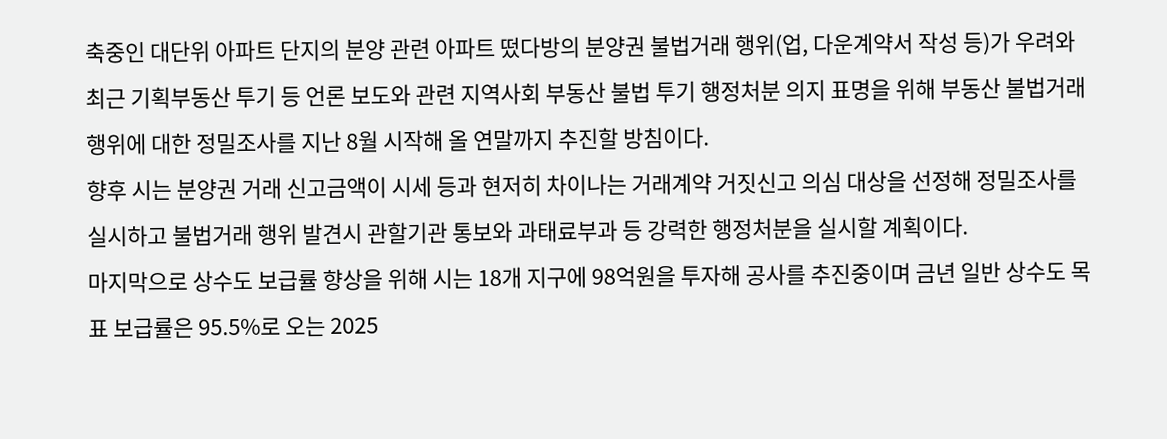축중인 대단위 아파트 단지의 분양 관련 아파트 떴다방의 분양권 불법거래 행위(업, 다운계약서 작성 등)가 우려와 최근 기획부동산 투기 등 언론 보도와 관련 지역사회 부동산 불법 투기 행정처분 의지 표명을 위해 부동산 불법거래 행위에 대한 정밀조사를 지난 8월 시작해 올 연말까지 추진할 방침이다.
향후 시는 분양권 거래 신고금액이 시세 등과 현저히 차이나는 거래계약 거짓신고 의심 대상을 선정해 정밀조사를 실시하고 불법거래 행위 발견시 관할기관 통보와 과태료부과 등 강력한 행정처분을 실시할 계획이다.
마지막으로 상수도 보급률 향상을 위해 시는 18개 지구에 98억원을 투자해 공사를 추진중이며 금년 일반 상수도 목표 보급률은 95.5%로 오는 2025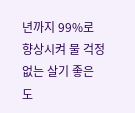년까지 99%로 향상시켜 물 걱정 없는 살기 좋은 도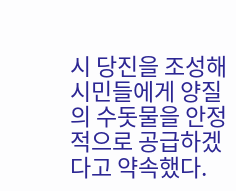시 당진을 조성해 시민들에게 양질의 수돗물을 안정적으로 공급하겠다고 약속했다.